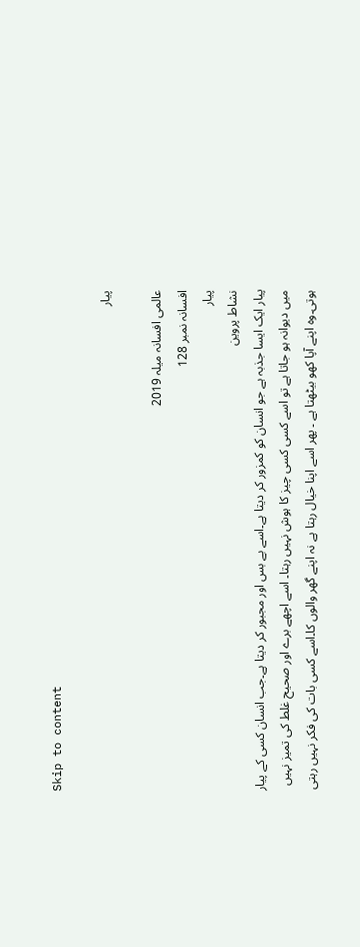Skip to content

پیار

عالمی افسانہ میلہ 2019
افسانہ نمبر 128
پیار
نشاط پروین
پیار ایک ایسا جذبہ ہے جو انسان کو کمزور کر دیتا ہے۔اسے بے بس اور مجبور کر دیتا ہے۔جب انسان کسی کے پیار میں دیوانہ ہو جاتا ہے تو اسے کسی کسی چیز کا ہوش نہیں رہتا۔ اسے اچھے برے اور صحیح غلط کی تمیز نہیں ہوتی۔وہ اپنے آپا کھو بیٹھتا ہے ۔ پھر اسے اپنا خیال رہتا ہے نہ اپنے گھر والوں کا۔اسے کسی بات کی فکر نہیں رہتی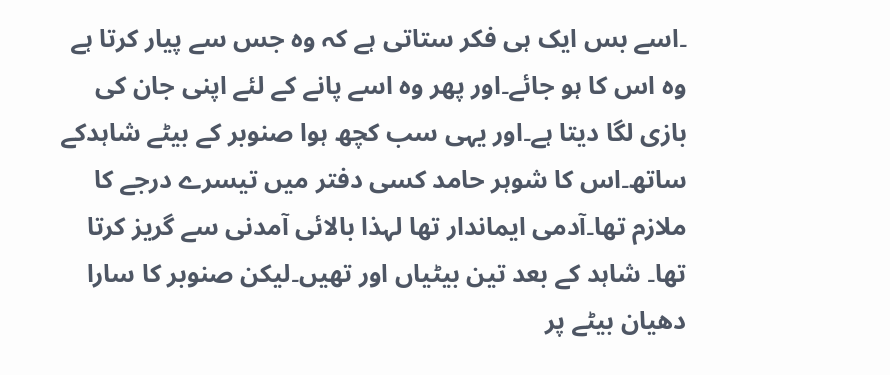۔اسے بس ایک ہی فکر ستاتی ہے کہ وہ جس سے پیار کرتا ہے وہ اس کا ہو جائے۔اور پھر وہ اسے پانے کے لئے اپنی جان کی بازی لگا دیتا ہے۔اور یہی سب کچھ ہوا صنوبر کے بیٹے شاہدکے ساتھ۔اس کا شوہر حامد کسی دفتر میں تیسرے درجے کا ملازم تھا۔آدمی ایماندار تھا لہذا بالائی آمدنی سے گریز کرتا تھا۔ شاہد کے بعد تین بیٹیاں اور تھیں۔لیکن صنوبر کا سارا دھیان بیٹے پر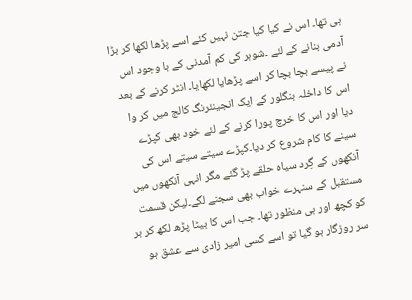ہی تھا۔ اس نے کیا کیا جتن نہیں کئے اسے پڑھا لکھا کر بڑا آدمی بنانے کے لئے ۔شوہر کی کم آمدنی کے با وجود اس نے پیسے بچا بچا کر اسے پڑھایا لکھایا۔ انٹر کرنے کے بعد اس کا داخلہ بنگلور کے ایک انجینئرنگ کالج میں کر وا دیا اور اس کا خرچ پورا کرنے کے لئے خود بھی کپڑے سینے کا کام شروع کر دیا۔کپڑے سیتے سیتے اس کی آنکھوں کے گِرد سیاہ حلقے پڑ گئے مگر انہی آنکھوں میں مستقبل کے سنہرے خواب بھی سجنے لگے۔لیکن قسمت کو کچھ اور ہی منظور تھا۔ جب اس کا بیٹا پڑھ لکھ کر بر سر روزگار ہو گیا تو اسے کسی امیر زادی سے عشق ہو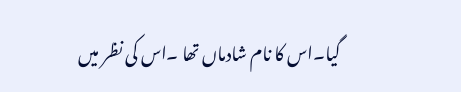گیا۔اس کا نام شادماں تھا ۔اس کی نظر میں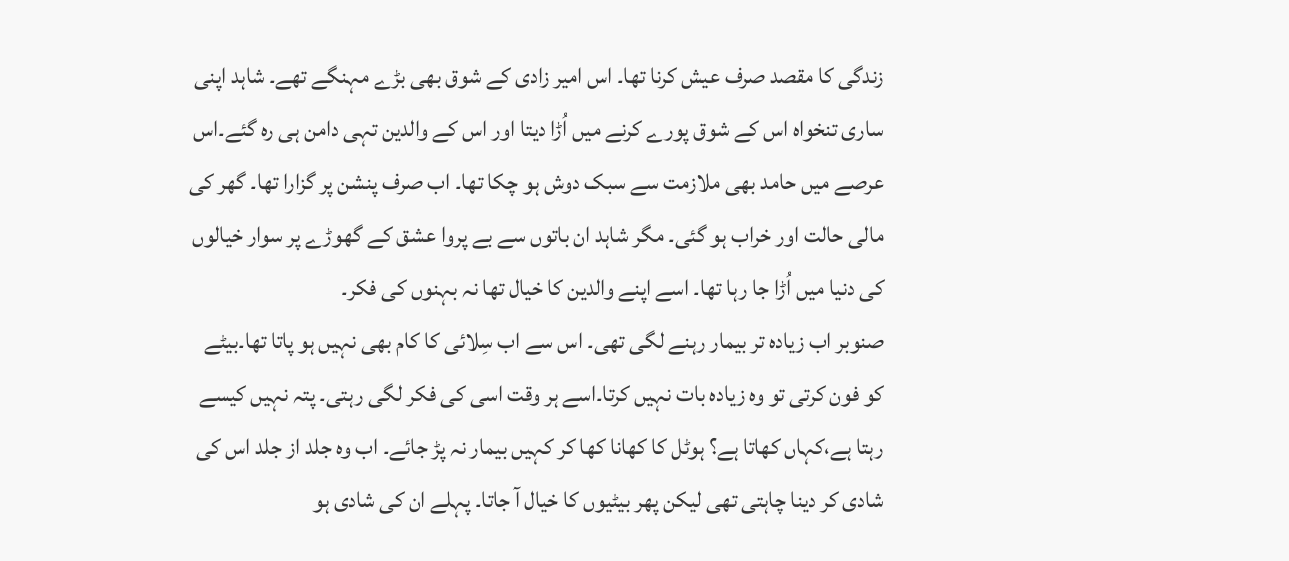زندگی کا مقصد صرف عیش کرنا تھا۔ اس امیر زادی کے شوق بھی بڑے مہنگے تھے۔ شاہد اپنی ساری تنخواہ اس کے شوق پورے کرنے میں اُڑا دیتا اور اس کے والدین تہی دامن ہی رہ گئے۔اس عرصے میں حامد بھی ملازمت سے سبک دوش ہو چکا تھا۔ اب صرف پنشن پر گزارا تھا۔ گھر کی مالی حالت اور خراب ہو گئی۔ مگر شاہد ان باتوں سے بے پروا عشق کے گھوڑے پر سوار خیالوں کی دنیا میں اُڑا جا رہا تھا۔ اسے اپنے والدین کا خیال تھا نہ بہنوں کی فکر۔
صنوبر اب زیادہ تر بیمار رہنے لگی تھی۔ اس سے اب سِلائی کا کام بھی نہیں ہو پاتا تھا۔بیٹے کو فون کرتی تو وہ زیادہ بات نہیں کرتا۔اسے ہر وقت اسی کی فکر لگی رہتی۔ پتہ نہیں کیسے رہتا ہے،کہاں کھاتا ہے؟ ہوٹل کا کھانا کھا کر کہیں بیمار نہ پڑ جائے۔ اب وہ جلد از جلد اس کی شادی کر دینا چاہتی تھی لیکن پھر بیٹیوں کا خیال آ جاتا۔ پہلے ان کی شادی ہو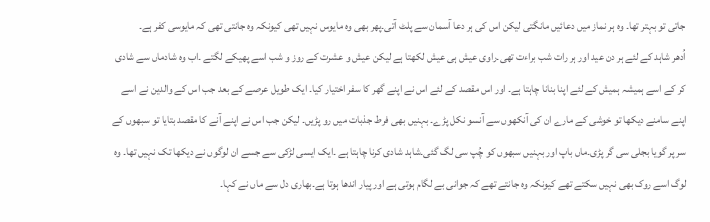جاتی تو بہتر تھا۔ وہ ہر نماز میں دعائیں مانگتی لیکن اس کی ہر دعا آسمان سے پلٹ آتی۔پھر بھی وہ مایوس نہیں تھی کیونکہ وہ جانتی تھی کہ مایوسی کفر ہے۔
اُدھر شاہد کے لئے ہر دن عید اور ہر رات شب براءت تھی۔راوی عیش ہی عیش لکھتا ہے لیکن عیش و عشرت کے روز و شب اسے پھیکے لگتے ۔اب وہ شادماں سے شادی کر کے اسے ہمیشہ ہمیش کے لئے اپنا بنانا چاہتا ہے۔ اور اس مقصد کے لئے اس نے اپنے گھر کا سفر اختیار کیا۔ ایک طویل عرصے کے بعد جب اس کے والدین نے اسے اپنے سامنے دیکھا تو خوشی کے مارے ان کی آنکھوں سے آنسو نکل پڑے۔ بہنیں بھی فرط جذبات میں رو پڑیں۔ لیکن جب اس نے اپنے آنے کا مقصد بتایا تو سبھوں کے سر پر گویا بجلی سی گر پڑی۔ماں باپ اور بہنیں سبھوں کو چُپ سی لگ گئی۔شاہد شادی کرنا چاہتا ہے ۔ایک ایسی لڑکی سے جسے ان لوگوں نے دیکھا تک نہیں تھا۔ وہ لوگ اسے روک بھی نہیں سکتے تھے کیونکہ وہ جانتے تھے کہ جوانی بے لگام ہوتی ہے اور پیار اندھا ہوتا ہے۔بھاری دل سے ماں نے کہا۔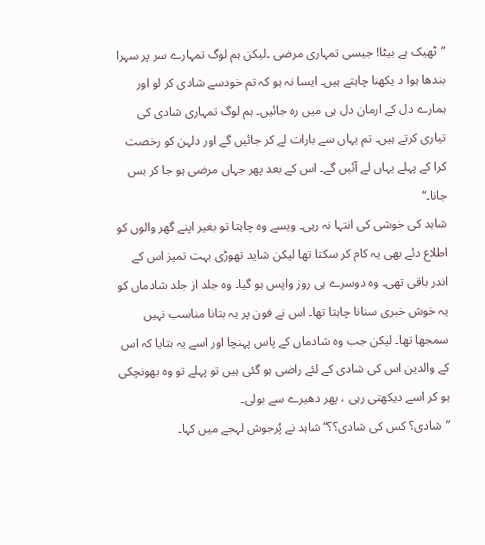”ٹھیک ہے بیٹا! جیسی تمہاری مرضی ۔لیکن ہم لوگ تمہارے سر پر سہرا بندھا ہوا د یکھنا چاہتے ہیں۔ ایسا نہ ہو کہ تم خودسے شادی کر لو اور ہمارے دل کے ارمان دل ہی میں رہ جائیں۔ ہم لوگ تمہاری شادی کی تیاری کرتے ہیں۔ تم یہاں سے بارات لے کر جائیں گے اور دلہن کو رخصت کرا کے پہلے یہاں لے آئیں گے۔ اس کے بعد پھر جہاں مرضی ہو جا کر بس جانا۔“
شاہد کی خوشی کی انتہا نہ رہی۔ ویسے وہ چاہتا تو بغیر اپنے گھر والوں کو اطلاع دئے بھی یہ کام کر سکتا تھا لیکن شاید تھوڑی بہت تمیز اس کے اندر باقی تھی۔ وہ دوسرے ہی روز واپس ہو گیا۔ وہ جلد از جلد شادماں کو یہ خوش خبری سنانا چاہتا تھا۔ اس نے فون پر یہ بتانا مناسب نہیں سمجھا تھا۔ لیکن جب وہ شادماں کے پاس پہنچا اور اسے یہ بتایا کہ اس کے والدین اس کی شادی کے لئے راضی ہو گئی ہیں تو پہلے تو وہ بھونچکی ہو کر اسے دیکھتی رہی ، پھر دھیرے سے بولی۔
”شادی؟ کس کی شادی؟؟“شاہد نے پُرجوش لہجے میں کہا۔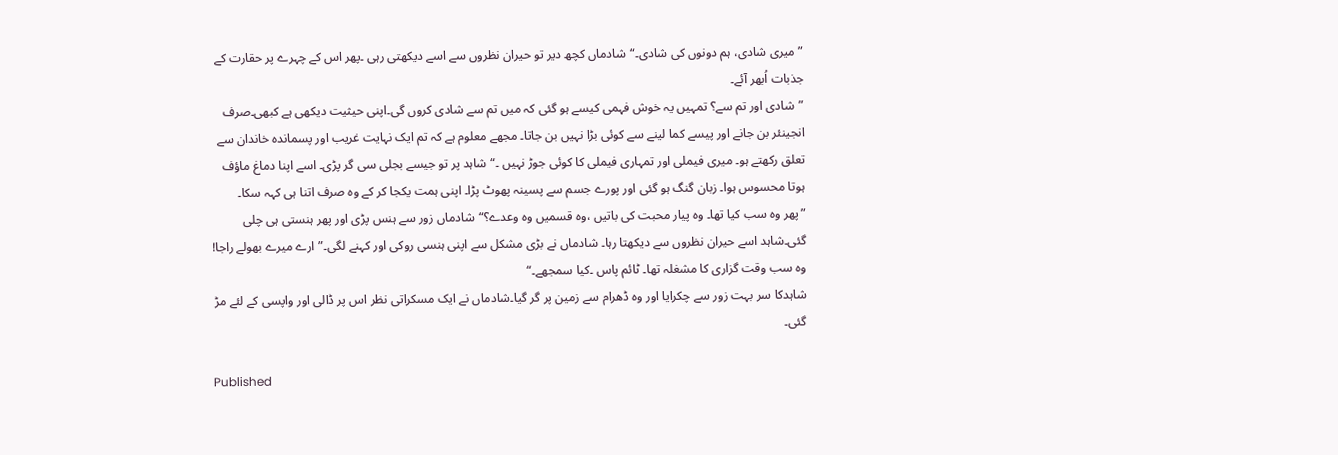”میری شادی، ہم دونوں کی شادی۔“شادماں کچھ دیر تو حیران نظروں سے اسے دیکھتی رہی ۔پھر اس کے چہرے پر حقارت کے جذبات اُبھر آئے۔
”شادی اور تم سے؟ تمہیں یہ خوش فہمی کیسے ہو گئی کہ میں تم سے شادی کروں گی۔اپنی حیثیت دیکھی ہے کبھی۔صرف انجینئر بن جانے اور پیسے کما لینے سے کوئی بڑا نہیں بن جاتا۔ مجھے معلوم ہے کہ تم ایک نہایت غریب اور پسماندہ خاندان سے تعلق رکھتے ہو۔ میری فیملی اور تمہاری فیملی کا کوئی جوڑ نہیں ۔“شاہد پر تو جیسے بجلی سی گر پڑی۔ اسے اپنا دماغ ماؤف ہوتا محسوس ہوا۔ زبان گنگ ہو گئی اور پورے جسم سے پسینہ پھوٹ پڑا۔ اپنی ہمت یکجا کر کے وہ صرف اتنا ہی کہہ سکا۔
”پھر وہ سب کیا تھا۔ وہ پیار محبت کی باتیں ،وہ قسمیں وہ وعدے؟“شادماں زور سے ہنس پڑی اور پھر ہنستی ہی چلی گئی۔شاہد اسے حیران نظروں سے دیکھتا رہا۔ شادماں نے بڑی مشکل سے اپنی ہنسی روکی اور کہنے لگی۔”ارے میرے بھولے راجا! وہ سب وقت گزاری کا مشغلہ تھا۔ ٹائم پاس ۔کیا سمجھے۔“
شاہدکا سر بہت زور سے چکرایا اور وہ ڈھرام سے زمین پر گر گیا۔شادماں نے ایک مسکراتی نظر اس پر ڈالی اور واپسی کے لئے مڑ گئی۔

Published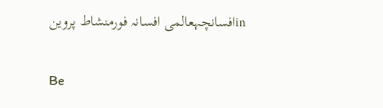inافسانچہعالمی افسانہ فورمنشاط پروین

Be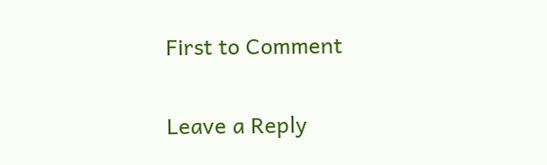First to Comment

Leave a Reply